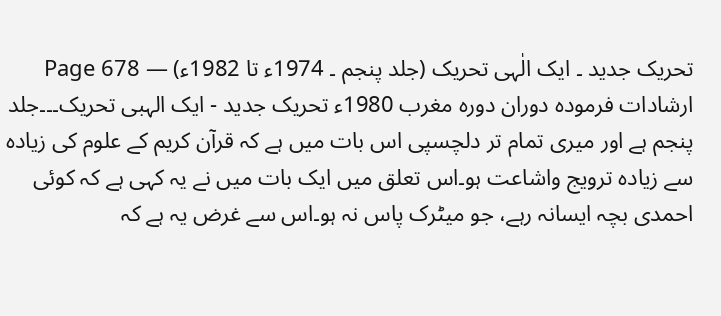تحریک جدید ۔ ایک الٰہی تحریک (جلد پنجم ۔ 1974ء تا 1982ء) — Page 678
ارشادات فرموده دوران دورہ مغرب 1980ء تحریک جدید - ایک الہبی تحریک۔۔۔جلد پنجم ہے اور میری تمام تر دلچسپی اس بات میں ہے کہ قرآن کریم کے علوم کی زیادہ سے زیادہ ترویج واشاعت ہو۔اس تعلق میں ایک بات میں نے یہ کہی ہے کہ کوئی احمدی بچہ ایسانہ رہے، جو میٹرک پاس نہ ہو۔اس سے غرض یہ ہے کہ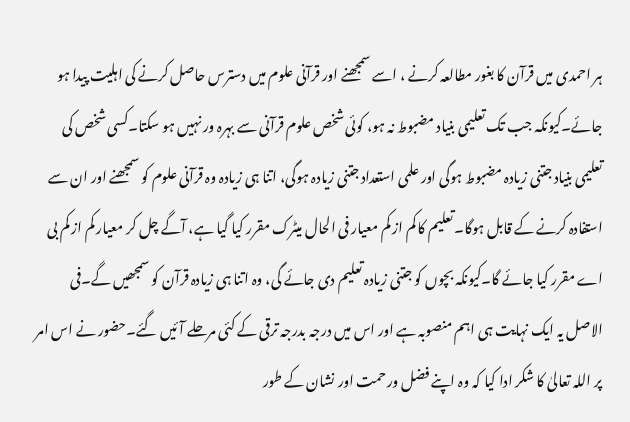ہر احمدی میں قرآن کا بغور مطالعہ کرنے ، اسے سمجھنے اور قرآنی علوم میں دسترس حاصل کرنے کی اہلیت پیدا ہو جائے۔کیونکہ جب تک تعلیمی بنیاد مضبوط نہ ہو، کوئی شخص علوم قرآنی سے بہرہ ور نہیں ہو سکتا۔کسی شخص کی تعلیمی بنیاد جتنی زیادہ مضبوط ہوگی اور علمی استعداد جتنی زیادہ ہوگی، اتنا ہی زیادہ وہ قرآنی علوم کو سمجھنے اور ان سے استفادہ کرنے کے قابل ہوگا۔تعلیم کا کم از کم معیار فی الحال میٹرک مقرر کیا گیا ہے، آگے چل کر معیار کم از کم بی اے مقرر کیا جائے گا۔کیونکہ بچوں کو جتنی زیادہ تعلیم دی جائے گی، وہ اتنا ہی زیادہ قرآن کو سمجھیں گے۔فی الاصل یہ ایک نہایت ہی اہم منصوبہ ہے اور اس میں درجہ بدرجہ ترقی کے کئی مرحلے آئیں گئے۔حضور نے اس امر پر اللہ تعالیٰ کا شکر ادا کیا کہ وہ اپنے فضل ورحمت اور نشان کے طور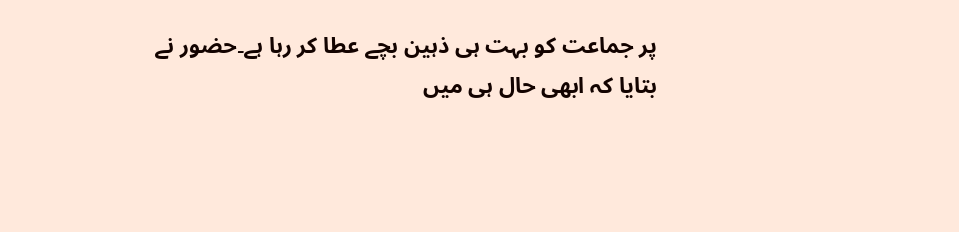پر جماعت کو بہت ہی ذہین بچے عطا کر رہا ہے۔حضور نے بتایا کہ ابھی حال ہی میں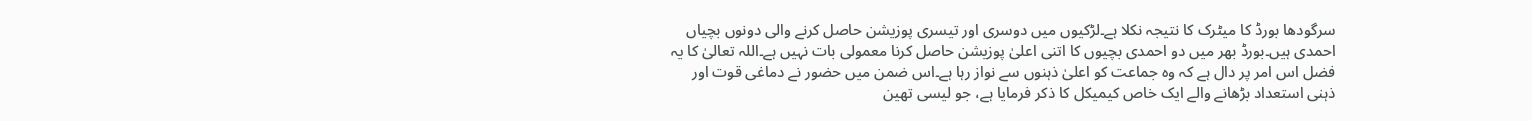سرگودھا بورڈ کا میٹرک کا نتیجہ نکلا ہے۔لڑکیوں میں دوسری اور تیسری پوزیشن حاصل کرنے والی دونوں بچیاں احمدی ہیں۔بورڈ بھر میں دو احمدی بچیوں کا اتنی اعلیٰ پوزیشن حاصل کرنا معمولی بات نہیں ہے۔اللہ تعالیٰ کا یہ فضل اس امر پر دال ہے کہ وہ جماعت کو اعلیٰ ذہنوں سے نواز رہا ہے۔اس ضمن میں حضور نے دماغی قوت اور ذہنی استعداد بڑھانے والے ایک خاص کیمیکل کا ذکر فرمایا ہے، جو لیسی تھین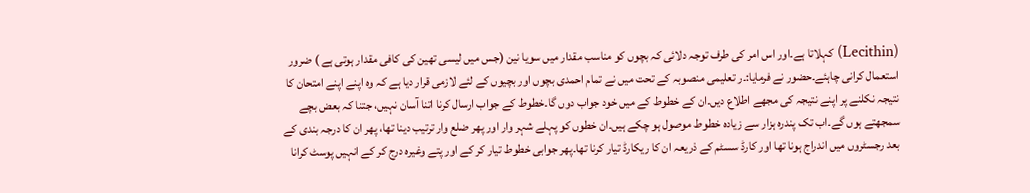(Lecithin) کہلاتا ہے۔اور اس امر کی طرف توجہ دلائی کہ بچوں کو مناسب مقدار میں سویا نین (جس میں لیسی تھین کی کافی مقدار ہوتی ہے ) ضرور استعمال کرانی چاہئے۔حضور نے فرمایا:۔ر تعلیمی منصوبہ کے تحت میں نے تمام احمدی بچوں اور بچیوں کے لئے لازمی قرار دیا ہے کہ وہ اپنے اپنے امتحان کا نتیجہ نکلنے پر اپنے نتیجہ کی مجھے اطلاع دیں۔ان کے خطوط کے میں خود جواب دوں گا۔خطوط کے جواب ارسال کرنا اتنا آسان نہیں، جتنا کہ بعض بچے سمجھتے ہوں گے۔اب تک پندرہ ہزار سے زیادہ خطوط موصول ہو چکے ہیں۔ان خطوں کو پہلے شہر وار اور پھر ضلع وار ترتیب دینا تھا، پھر ان کا درجہ بندی کے بعد رجسٹروں میں اندراج ہونا تھا اور کارڈ سسٹم کے ذریعہ ان کا ریکارڈ تیار کرنا تھا۔پھر جوابی خطوط تیار کر کے اور پتے وغیرہ درج کر کے انہیں پوسٹ کرانا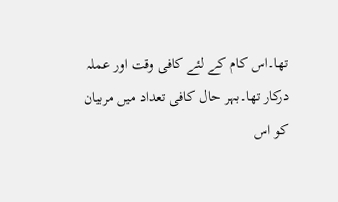تھا۔اس کام کے لئے کافی وقت اور عملہ درکار تھا۔بہر حال کافی تعداد میں مربیان کو اس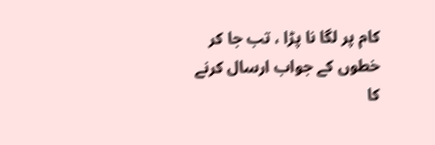کام پر لگا نا پڑا ، تب جا کر خطوں کے جواب ارسال کرنے کا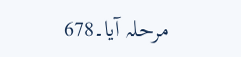مرحلہ آیا۔678